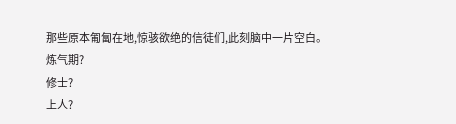那些原本匍匐在地,惊骇欲绝的信徒们,此刻脑中一片空白。
炼气期?
修士?
上人?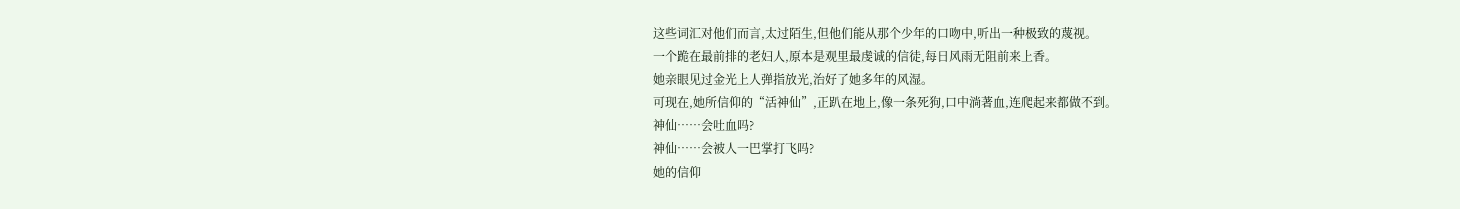这些词汇对他们而言,太过陌生,但他们能从那个少年的口吻中,听出一种极致的蔑视。
一个跪在最前排的老妇人,原本是观里最虔诚的信徒,每日风雨无阻前来上香。
她亲眼见过金光上人弹指放光,治好了她多年的风湿。
可现在,她所信仰的“活神仙”,正趴在地上,像一条死狗,口中淌著血,连爬起来都做不到。
神仙……会吐血吗?
神仙……会被人一巴掌打飞吗?
她的信仰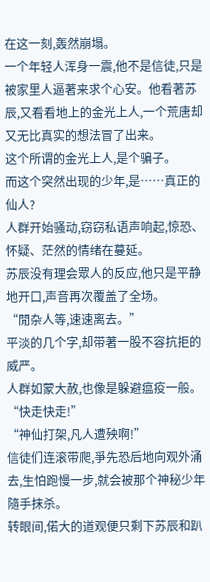在这一刻,轰然崩塌。
一个年轻人浑身一震,他不是信徒,只是被家里人逼著来求个心安。他看著苏辰,又看看地上的金光上人,一个荒唐却又无比真实的想法冒了出来。
这个所谓的金光上人,是个骗子。
而这个突然出现的少年,是……真正的仙人?
人群开始骚动,窃窃私语声响起,惊恐、怀疑、茫然的情绪在蔓延。
苏辰没有理会眾人的反应,他只是平静地开口,声音再次覆盖了全场。
“閒杂人等,速速离去。”
平淡的几个字,却带著一股不容抗拒的威严。
人群如蒙大赦,也像是躲避瘟疫一般。
“快走快走!”
“神仙打架,凡人遭殃啊!”
信徒们连滚带爬,爭先恐后地向观外涌去,生怕跑慢一步,就会被那个神秘少年隨手抹杀。
转眼间,偌大的道观便只剩下苏辰和趴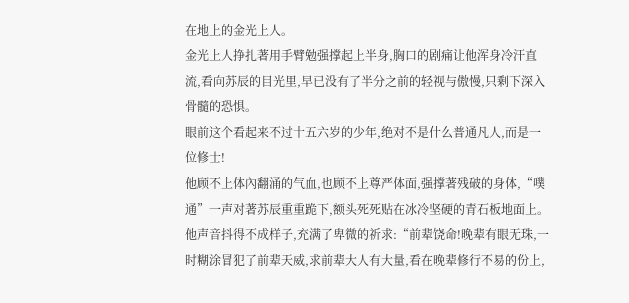在地上的金光上人。
金光上人挣扎著用手臂勉强撑起上半身,胸口的剧痛让他浑身冷汗直流,看向苏辰的目光里,早已没有了半分之前的轻视与傲慢,只剩下深入骨髓的恐惧。
眼前这个看起来不过十五六岁的少年,绝对不是什么普通凡人,而是一位修士!
他顾不上体內翻涌的气血,也顾不上尊严体面,强撑著残破的身体,“噗通”一声对著苏辰重重跪下,额头死死贴在冰冷坚硬的青石板地面上。
他声音抖得不成样子,充满了卑微的祈求:“前辈饶命!晚辈有眼无珠,一时糊涂冒犯了前辈天威,求前辈大人有大量,看在晚辈修行不易的份上,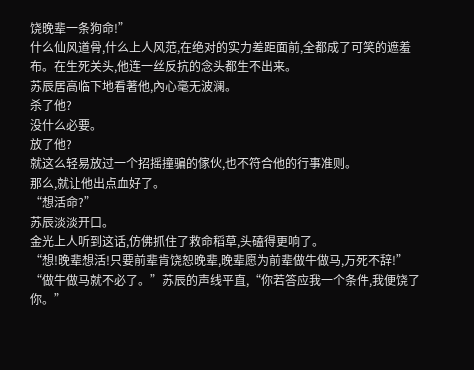饶晚辈一条狗命!”
什么仙风道骨,什么上人风范,在绝对的实力差距面前,全都成了可笑的遮羞布。在生死关头,他连一丝反抗的念头都生不出来。
苏辰居高临下地看著他,內心毫无波澜。
杀了他?
没什么必要。
放了他?
就这么轻易放过一个招摇撞骗的傢伙,也不符合他的行事准则。
那么,就让他出点血好了。
“想活命?”
苏辰淡淡开口。
金光上人听到这话,仿佛抓住了救命稻草,头磕得更响了。
“想!晚辈想活!只要前辈肯饶恕晚辈,晚辈愿为前辈做牛做马,万死不辞!”
“做牛做马就不必了。”苏辰的声线平直,“你若答应我一个条件,我便饶了你。”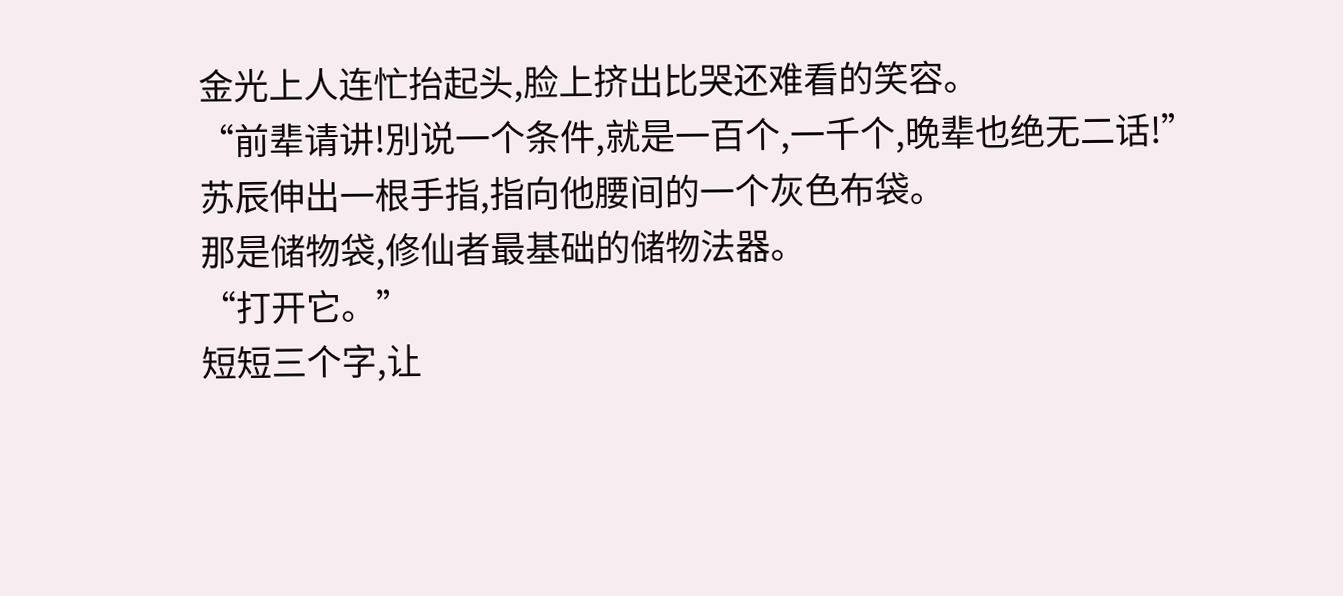金光上人连忙抬起头,脸上挤出比哭还难看的笑容。
“前辈请讲!別说一个条件,就是一百个,一千个,晚辈也绝无二话!”
苏辰伸出一根手指,指向他腰间的一个灰色布袋。
那是储物袋,修仙者最基础的储物法器。
“打开它。”
短短三个字,让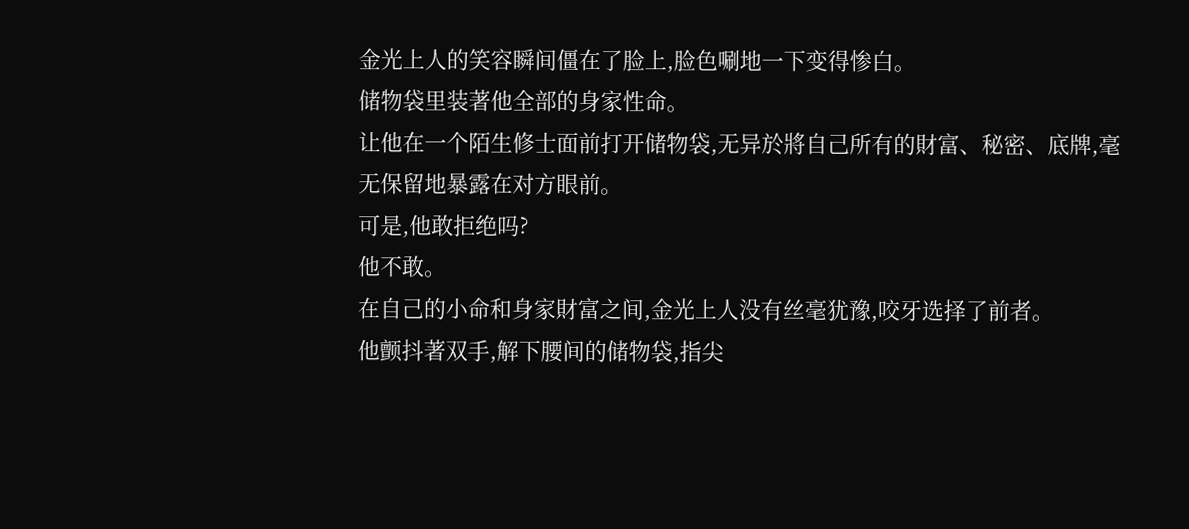金光上人的笑容瞬间僵在了脸上,脸色唰地一下变得惨白。
储物袋里装著他全部的身家性命。
让他在一个陌生修士面前打开储物袋,无异於將自己所有的財富、秘密、底牌,毫无保留地暴露在对方眼前。
可是,他敢拒绝吗?
他不敢。
在自己的小命和身家財富之间,金光上人没有丝毫犹豫,咬牙选择了前者。
他颤抖著双手,解下腰间的储物袋,指尖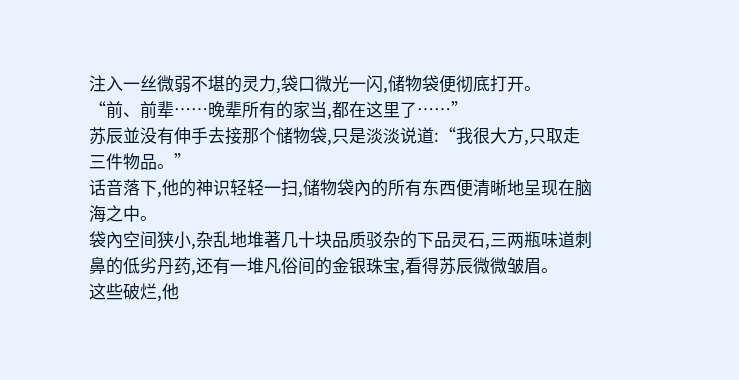注入一丝微弱不堪的灵力,袋口微光一闪,储物袋便彻底打开。
“前、前辈……晚辈所有的家当,都在这里了……”
苏辰並没有伸手去接那个储物袋,只是淡淡说道:“我很大方,只取走三件物品。”
话音落下,他的神识轻轻一扫,储物袋內的所有东西便清晰地呈现在脑海之中。
袋內空间狭小,杂乱地堆著几十块品质驳杂的下品灵石,三两瓶味道刺鼻的低劣丹药,还有一堆凡俗间的金银珠宝,看得苏辰微微皱眉。
这些破烂,他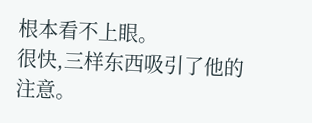根本看不上眼。
很快,三样东西吸引了他的注意。